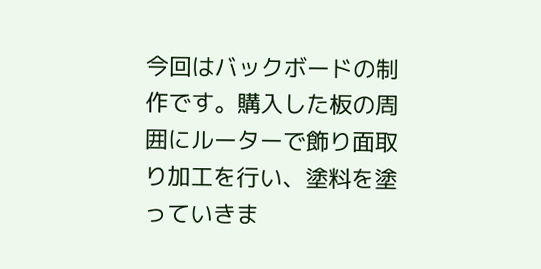今回はバックボードの制作です。購入した板の周囲にルーターで飾り面取り加工を行い、塗料を塗っていきま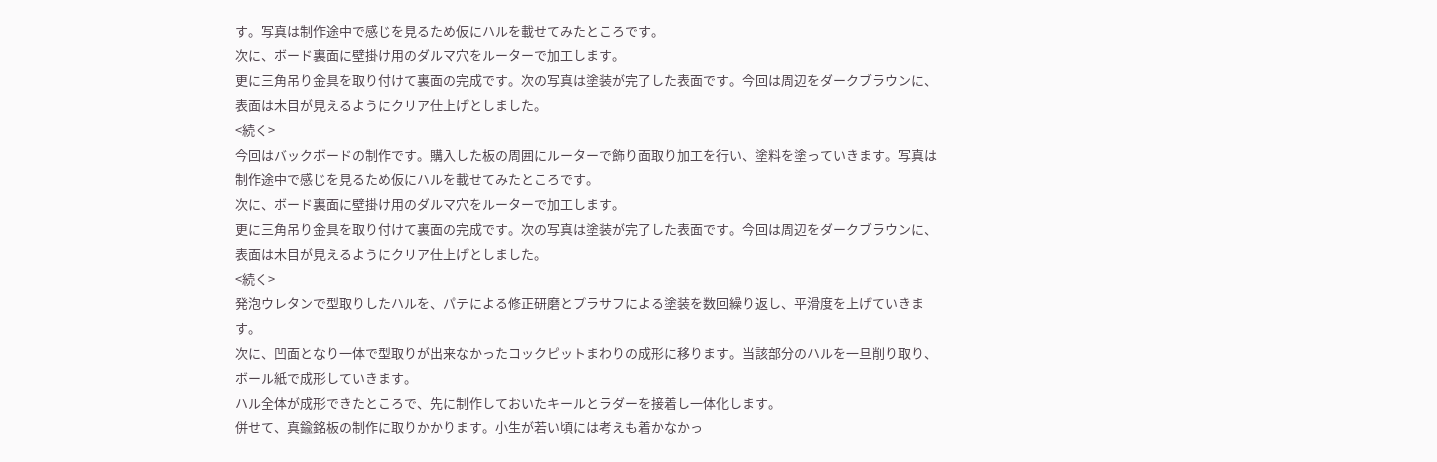す。写真は制作途中で感じを見るため仮にハルを載せてみたところです。
次に、ボード裏面に壁掛け用のダルマ穴をルーターで加工します。
更に三角吊り金具を取り付けて裏面の完成です。次の写真は塗装が完了した表面です。今回は周辺をダークブラウンに、表面は木目が見えるようにクリア仕上げとしました。
<続く>
今回はバックボードの制作です。購入した板の周囲にルーターで飾り面取り加工を行い、塗料を塗っていきます。写真は制作途中で感じを見るため仮にハルを載せてみたところです。
次に、ボード裏面に壁掛け用のダルマ穴をルーターで加工します。
更に三角吊り金具を取り付けて裏面の完成です。次の写真は塗装が完了した表面です。今回は周辺をダークブラウンに、表面は木目が見えるようにクリア仕上げとしました。
<続く>
発泡ウレタンで型取りしたハルを、パテによる修正研磨とプラサフによる塗装を数回繰り返し、平滑度を上げていきます。
次に、凹面となり一体で型取りが出来なかったコックピットまわりの成形に移ります。当該部分のハルを一旦削り取り、ボール紙で成形していきます。
ハル全体が成形できたところで、先に制作しておいたキールとラダーを接着し一体化します。
併せて、真鍮銘板の制作に取りかかります。小生が若い頃には考えも着かなかっ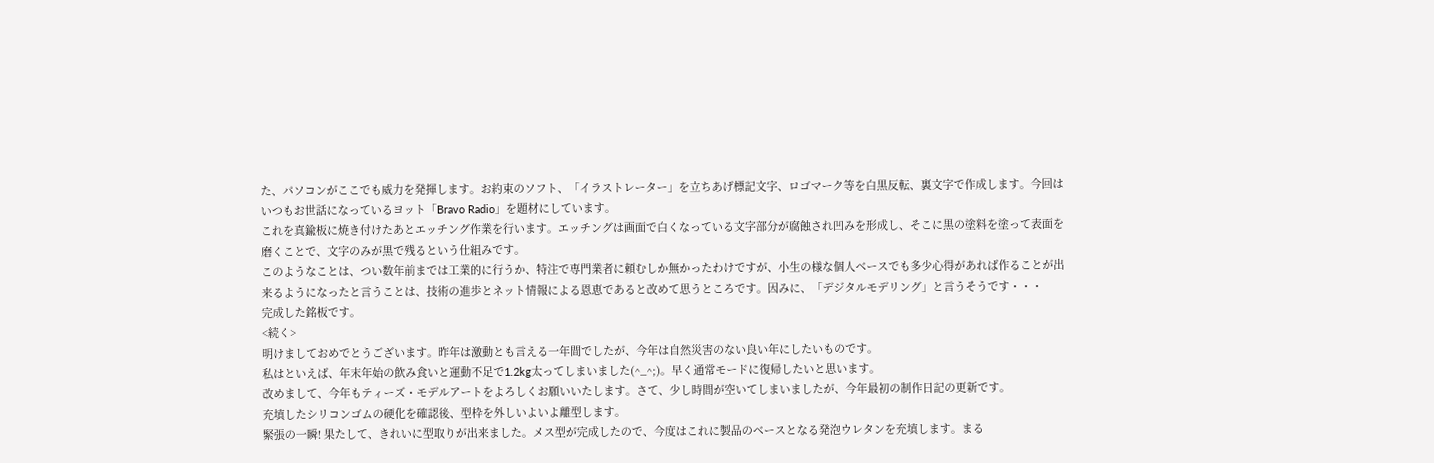た、パソコンがここでも威力を発揮します。お約束のソフト、「イラストレーター」を立ちあげ標記文字、ロゴマーク等を白黒反転、裏文字で作成します。今回はいつもお世話になっているヨット「Bravo Radio」を題材にしています。
これを真鍮板に焼き付けたあとエッチング作業を行います。エッチングは画面で白くなっている文字部分が腐蝕され凹みを形成し、そこに黒の塗料を塗って表面を磨くことで、文字のみが黒で残るという仕組みです。
このようなことは、つい数年前までは工業的に行うか、特注で専門業者に頼むしか無かったわけですが、小生の様な個人ベースでも多少心得があれば作ることが出来るようになったと言うことは、技術の進歩とネット情報による恩恵であると改めて思うところです。因みに、「デジタルモデリング」と言うそうです・・・
完成した銘板です。
<続く>
明けましておめでとうございます。昨年は激動とも言える一年間でしたが、今年は自然災害のない良い年にしたいものです。
私はといえば、年末年始の飲み食いと運動不足で1.2kg太ってしまいました(^_^;)。早く通常モードに復帰したいと思います。
改めまして、今年もティーズ・モデルアートをよろしくお願いいたします。さて、少し時間が空いてしまいましたが、今年最初の制作日記の更新です。
充填したシリコンゴムの硬化を確認後、型枠を外しいよいよ離型します。
緊張の一瞬! 果たして、きれいに型取りが出来ました。メス型が完成したので、今度はこれに製品のベースとなる発泡ウレタンを充填します。まる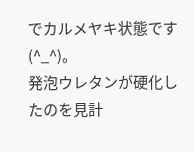でカルメヤキ状態です(^_^)。
発泡ウレタンが硬化したのを見計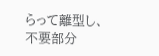らって離型し、不要部分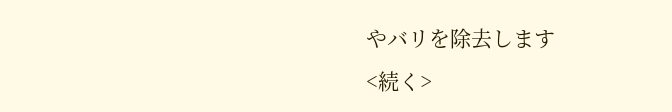やバリを除去します
<続く>